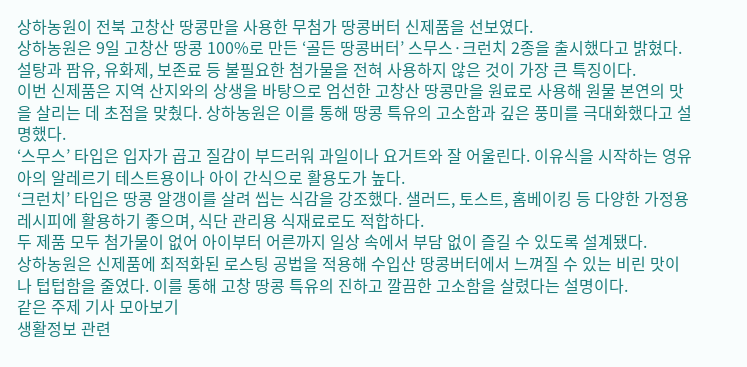상하농원이 전북 고창산 땅콩만을 사용한 무첨가 땅콩버터 신제품을 선보였다.
상하농원은 9일 고창산 땅콩 100%로 만든 ‘골든 땅콩버터’ 스무스·크런치 2종을 출시했다고 밝혔다. 설탕과 팜유, 유화제, 보존료 등 불필요한 첨가물을 전혀 사용하지 않은 것이 가장 큰 특징이다.
이번 신제품은 지역 산지와의 상생을 바탕으로 엄선한 고창산 땅콩만을 원료로 사용해 원물 본연의 맛을 살리는 데 초점을 맞췄다. 상하농원은 이를 통해 땅콩 특유의 고소함과 깊은 풍미를 극대화했다고 설명했다.
‘스무스’ 타입은 입자가 곱고 질감이 부드러워 과일이나 요거트와 잘 어울린다. 이유식을 시작하는 영유아의 알레르기 테스트용이나 아이 간식으로 활용도가 높다.
‘크런치’ 타입은 땅콩 알갱이를 살려 씹는 식감을 강조했다. 샐러드, 토스트, 홈베이킹 등 다양한 가정용 레시피에 활용하기 좋으며, 식단 관리용 식재료로도 적합하다.
두 제품 모두 첨가물이 없어 아이부터 어른까지 일상 속에서 부담 없이 즐길 수 있도록 설계됐다.
상하농원은 신제품에 최적화된 로스팅 공법을 적용해 수입산 땅콩버터에서 느껴질 수 있는 비린 맛이나 텁텁함을 줄였다. 이를 통해 고창 땅콩 특유의 진하고 깔끔한 고소함을 살렸다는 설명이다.
같은 주제 기사 모아보기
생활정보 관련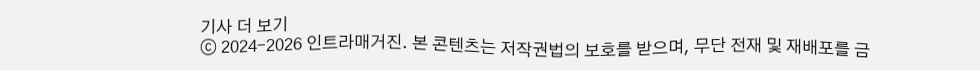기사 더 보기
ⓒ 2024–2026 인트라매거진. 본 콘텐츠는 저작권법의 보호를 받으며, 무단 전재 및 재배포를 금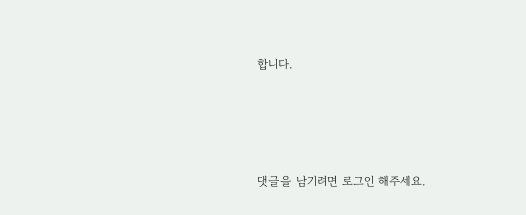합니다.




댓글을 남기려면 로그인 해주세요.